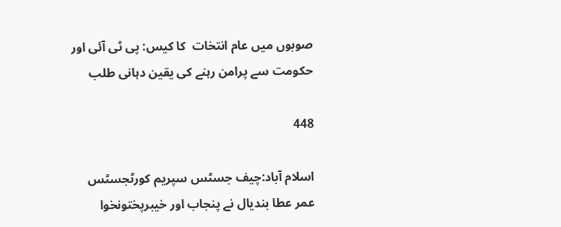صوبوں میں عام انتخات  کا کیس: پی ٹی آئی اور حکومت سے پرامن رہنے کی یقین دہانی طلب

448

اسلام آباد:چیف جسٹس سپریم کورٹجسٹس عمر عطا بندیال نے پنجاب اور خیبرپختونخوا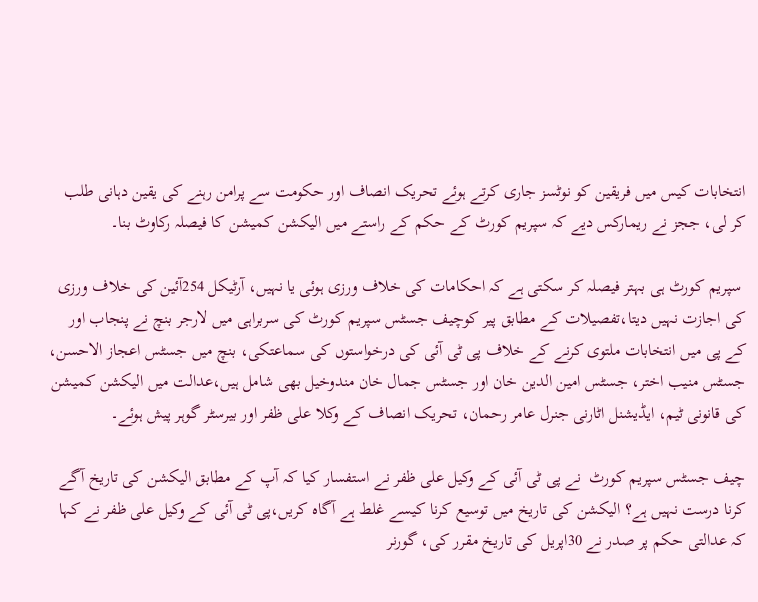انتخابات کیس میں فریقین کو نوٹسز جاری کرتے ہوئے تحریک انصاف اور حکومت سے پرامن رہنے کی یقین دہانی طلب کر لی، ججز نے ریمارکس دیے کہ سپریم کورٹ کے حکم کے راستے میں الیکشن کمیشن کا فیصلہ رکاوٹ بنا۔

 سپریم کورٹ ہی بہتر فیصلہ کر سکتی ہے کہ احکامات کی خلاف ورزی ہوئی یا نہیں، آرٹیکل 254آئین کی خلاف ورزی کی اجازت نہیں دیتا،تفصیلات کے مطابق پیر کوچیف جسٹس سپریم کورٹ کی سربراہی میں لارجر بنچ نے پنجاب اور کے پی میں انتخابات ملتوی کرنے کے خلاف پی ٹی آئی کی درخواستوں کی سماعتکی، بنچ میں جسٹس اعجاز الاحسن، جسٹس منیب اختر، جسٹس امین الدین خان اور جسٹس جمال خان مندوخیل بھی شامل ہیں،عدالت میں الیکشن کمیشن کی قانونی ٹیم، ایڈیشنل اٹارنی جنرل عامر رحمان، تحریک انصاف کے وکلا علی ظفر اور بیرسٹر گوہر پیش ہوئے۔

چیف جسٹس سپریم کورٹ  نے پی ٹی آئی کے وکیل علی ظفر نے استفسار کیا کہ آپ کے مطابق الیکشن کی تاریخ آگے کرنا درست نہیں ہے؟ الیکشن کی تاریخ میں توسیع کرنا کیسے غلط ہے آگاہ کریں،پی ٹی آئی کے وکیل علی ظفر نے کہا کہ عدالتی حکم پر صدر نے 30اپریل کی تاریخ مقرر کی، گورنر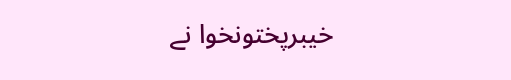خیبرپختونخوا نے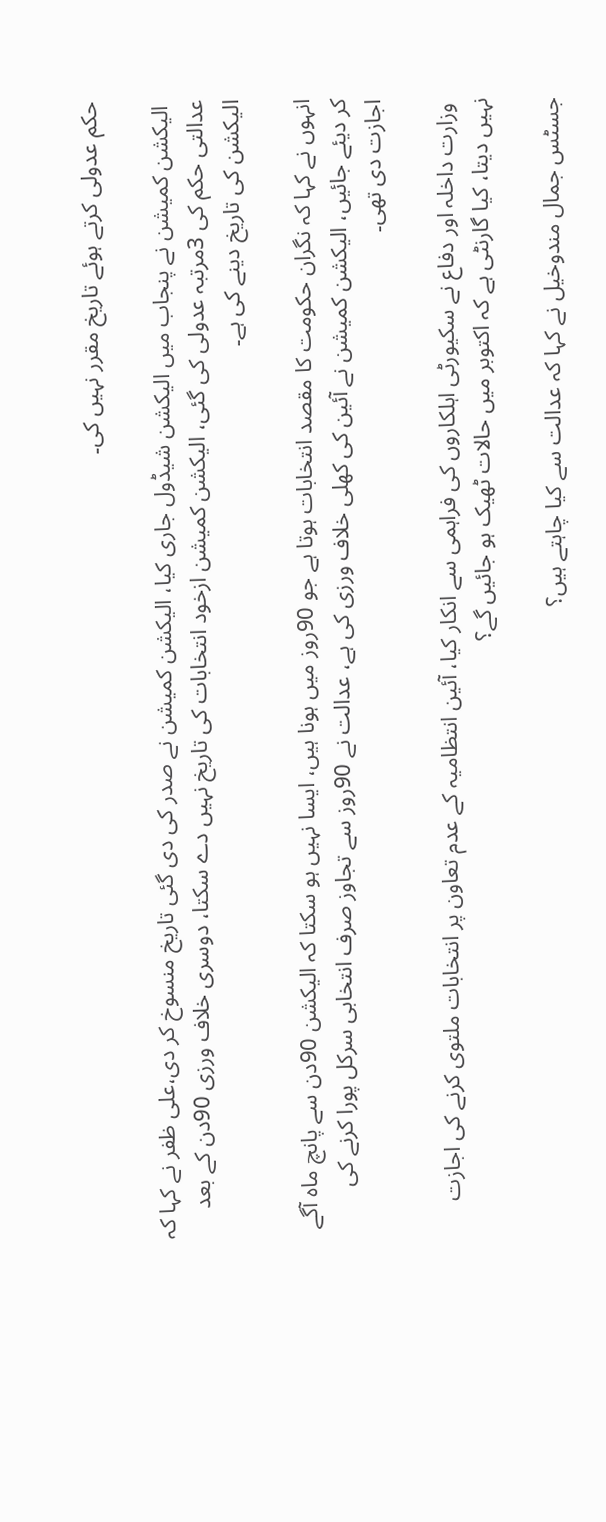حکم عدولی کرتے ہوئے تاریخ مقرر نہیں کی۔

 الیکشن کمیشن نے پنجاب میں الیکشن شیڈول جاری کیا، الیکشن کمیشن نے صدر کی دی گئی تاریخ منسوخ کر دی،علی ظفر نے کہا کہ عدالتی حکم کی 3مرتبہ عدولی کی گئی، الیکشن کمیشن ازخود انتخابات کی تاریخ نہیں دے سکتا، دوسری خلاف ورزی 90دن کے بعد الیکشن کی تاریخ دینے کی ہے۔

انہوں نے کہا کہ نگران حکومت کا مقصد انتخابات ہوتا ہے جو 90روز میں ہونا ہیں، ایسا نہیں ہو سکتا کہ الیکشن 90دن سے پانچ ماہ آگے کر دیئے جائیں، الیکشن کمیشن نے آئین کی کھلی خلاف ورزی کی ہے، عدالت نے 90روز سے تجاوز صرف انتخابی سرکل پورا کرنے کی اجازت دی تھی۔

 وزارت داخلہ اور دفاع نے سکیورٹی اہلکاروں کی فراہمی سے انکار کیا، آئین انتظامیہ کے عدم تعاون پر انتخابات ملتوی کرنے کی اجازت نہیں دیتا، کیا گارنٹی ہے کہ اکتوبر میں حالات ٹھیک ہو جائیں گے؟

جسٹس جمال مندوخیل نے کہا کہ عدالت سے کیا چاہتے ہیں؟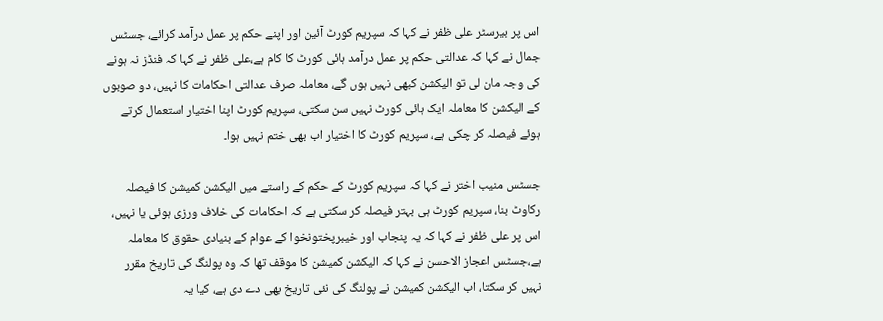اس پر بیرسٹر علی ظفر نے کہا کہ سپریم کورٹ آئین اور اپنے حکم پر عمل درآمد کرائے، جسٹس جمال نے کہا کہ عدالتی حکم پر عمل درآمد ہائی کورٹ کا کام ہے،علی ظفر نے کہا کہ فنڈز نہ ہونے کی وجہ مان لی تو الیکشن کبھی نہیں ہوں گے، معاملہ صرف عدالتی احکامات کا نہیں، دو صوبوں کے الیکشن کا معاملہ ایک ہائی کورٹ نہیں سن سکتی، سپریم کورٹ اپنا اختیار استعمال کرتے ہوئے فیصلہ کر چکی ہے، سپریم کورٹ کا اختیار اب بھی ختم نہیں ہوا۔

جسٹس منیب اختر نے کہا کہ سپریم کورٹ کے حکم کے راستے میں الیکشن کمیشن کا فیصلہ رکاوٹ بنا، سپریم کورٹ ہی بہتر فیصلہ کر سکتی ہے کہ احکامات کی خلاف ورزی ہوئی یا نہیں، اس پر علی ظفر نے کہا کہ یہ پنجاب اور خیبرپختونخوا کے عوام کے بنیادی حقوق کا معاملہ ہے،جسٹس اعجاز الاحسن نے کہا کہ الیکشن کمیشن کا موقف تھا کہ وہ پولنگ کی تاریخ مقرر نہیں کر سکتا، اب الیکشن کمیشن نے پولنگ کی نئی تاریخ بھی دے دی ہے، کیا یہ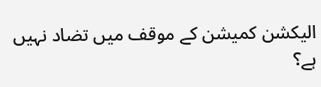الیکشن کمیشن کے موقف میں تضاد نہیں ہے؟